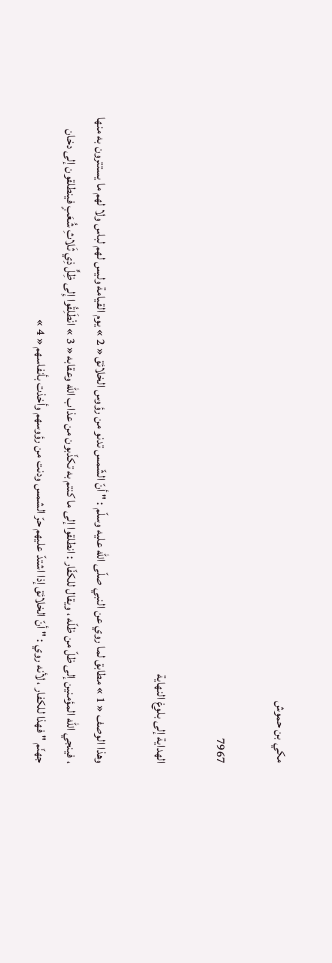مكي بن حموش

7967

الهداية إلى بلوغ النهاية

وهذا الوصف « 1 » مطابق لما روي عن النبي صلّى اللّه عليه وسلّم : " أنّ الشّمس تدنو من رؤوس الخلائق « 2 » يوم القيامة وليس لهم لباس ولا لهم ما يستترون به منها ، فينجي اللّه المؤمنين إلى ظلّ من ظلّه ، ويقال للكفّار : انطلقوا إلى ما كنتم به تكذّبون من عذاب اللّه وعقابه « 3 » انْطَلِقُوا إِلى ظِلٍّ ذِي ثَلاثِ شُعَبٍ فينطلقون إلى دخان جهنّم " فهذا للكفار ، لأنه روي : " أنّ الخلائق إذا اشتدّ عليهم حرّ الشمس ودنت من رؤوسهم وأخذت بأنفاسهم « 4 »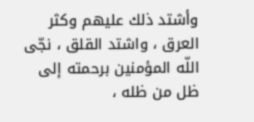وأشتد ذلك عليهم وكثر العرق ، واشتد القلق ، نجّى اللّه المؤمنين برحمته إلى ظل من ظله ،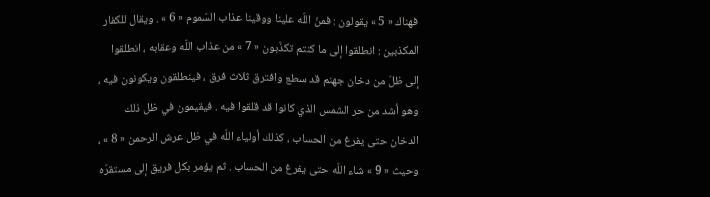فهناك « 5 » يقولون : فمنّ اللّه علينا ووقينا عذاب السّموم « 6 » . ويقال للكفار المكذبين : انطلقوا إلى ما كنتم تكذّبون « 7 » من عذاب اللّه وعقابه ، انطلقوا إلى ظلّ من دخان جهنم قد سطع وافترق ثلاث فرق ، فينطلقون ويكونون فيه ، وهو أشد من حر الشمس الذي كانوا قد قلقوا فيه . فيقيمون في ظل ذلك الدخان حتى يفرغ من الحساب ، كذلك أولياء اللّه في ظل عرش الرحمن « 8 » ، وحيث « 9 » شاء اللّه حتى يفرغ من الحساب . ثم يؤمر بكل فريق إلى مستقرّه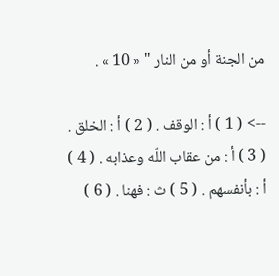من الجنة أو من النار " « 10 » .

--> ( 1 ) أ : الوقف . ( 2 ) أ : الخلق . ( 3 ) أ : من عقاب اللّه وعذابه . ( 4 ) أ : بأنفسهم . ( 5 ) ث : فهنا . ( 6 )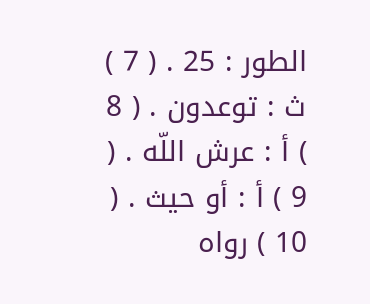الطور : 25 . ( 7 ) ث : توعدون . ( 8 ) أ : عرش اللّه . ( 9 ) أ : أو حيث . ( 10 ) رواه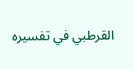القرطبي في تفسيره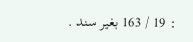: 19 / 163 بغير سند .